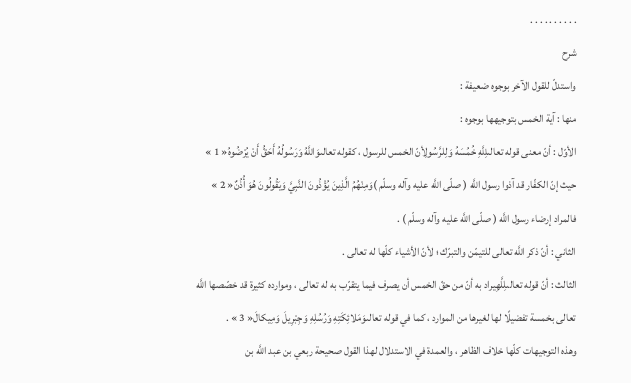. . . . . . . . . .
شرح
واستدلّ للقول الآخر بوجوه ضعيفة :
منها : آية الخمس بتوجيهها بوجوه :
الأوّل : أنّ معنى قوله تعالىلِلَّهِ خُمُسَهُ وَلِلرَّسُولِأنّ الخمس للرسول ، كقوله تعالىوَاللَّهُ وَرَسُولُهُ أَحَقُّ أَنْ يُرْضُوهُ« 1 » حيث إنّ الكفّار قد آذوا رسول اللَّه ( صلّى اللَّه عليه وآله وسلّم )وَمِنْهُمُ الَّذِينَ يُؤْذُونَ النَّبِيَّ وَيَقُولُونَ هُوَ أُذُنٌ« 2 » فالمراد إرضاء رسول اللَّه ( صلّى اللَّه عليه وآله وسلّم ) .
الثاني : أنّ ذكر اللَّه تعالى للتيمّن والتبرّك ؛ لأنّ الأشياء كلّها له تعالى .
الثالث : أنّ قوله تعالىلِلَّهِيراد به أنّ من حقّ الخمس أن يصرف فيما يتقرّب به له تعالى ، وموارده كثيرة قد خصّصها اللَّه تعالى بخمسة تفضيلًا لها لغيرها من الموارد ، كما في قوله تعالىوَمَلائِكَتِهِ وَرُسُلِهِ وَجِبْرِيلَ وَمِيكالَ« 3 » .
وهذه التوجيهات كلّها خلاف الظاهر ، والعمدة في الاستدلال لهذا القول صحيحة ربعي بن عبد اللَّه بن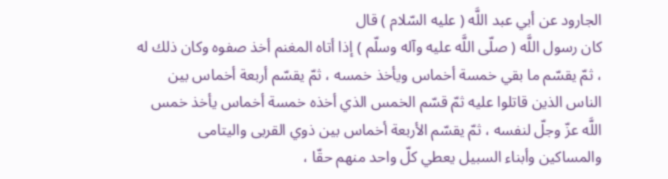الجارود عن أبي عبد اللَّه ( عليه السّلام ) قال
كان رسول اللَّه ( صلّى اللَّه عليه وآله وسلّم ) إذا أتاه المغنم أخذ صفوه وكان ذلك له ، ثمّ يقسّم ما بقي خمسة أخماس ويأخذ خمسه ، ثمّ يقسّم أربعة أخماس بين الناس الذين قاتلوا عليه ثمّ قسّم الخمس الذي أخذه خمسة أخماس يأخذ خمس اللَّه عزّ وجلّ لنفسه ، ثمّ يقسّم الأربعة أخماس بين ذوي القربى واليتامى والمساكين وأبناء السبيل يعطي كلّ واحد منهم حقّا ،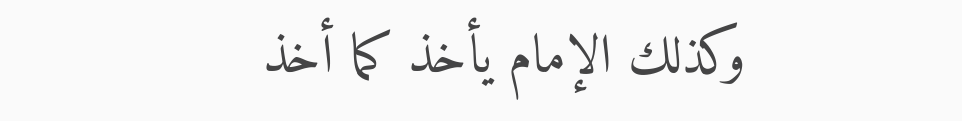وكذلك الإمام يأخذ كما أخذ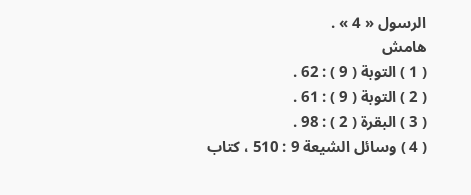الرسول « 4 » .
هامش
( 1 ) التوبة ( 9 ) : 62 .
( 2 ) التوبة ( 9 ) : 61 .
( 3 ) البقرة ( 2 ) : 98 .
( 4 ) وسائل الشيعة 9 : 510 ، كتاب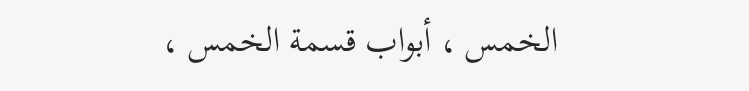الخمس ، أبواب قسمة الخمس ،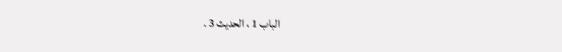الباب 1 ، الحديث 3 .